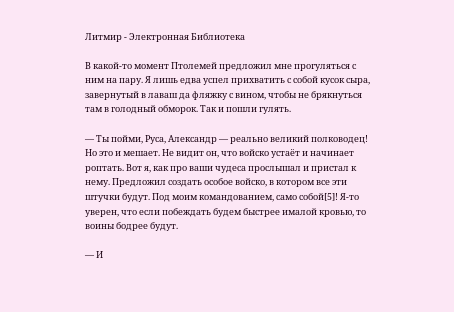Литмир - Электронная Библиотека

В какой-то момент Птолемей предложил мне прогуляться с ним на пару. Я лишь едва успел прихватить с собой кусок сыра, завернутый в лаваш да фляжку с вином, чтобы не брякнуться там в голодный обморок. Так и пошли гулять.

— Ты пойми, Руса, Александр — реально великий полководец! Но это и мешает. Не видит он, что войско устаёт и начинает роптать. Вот я, как про ваши чудеса прослышал и пристал к нему. Предложил создать особое войско, в котором все эти штучки будут. Под моим командованием, само собой[5]! Я-то уверен, что если побеждать будем быстрее ималой кровью, то воины бодрее будут.

— И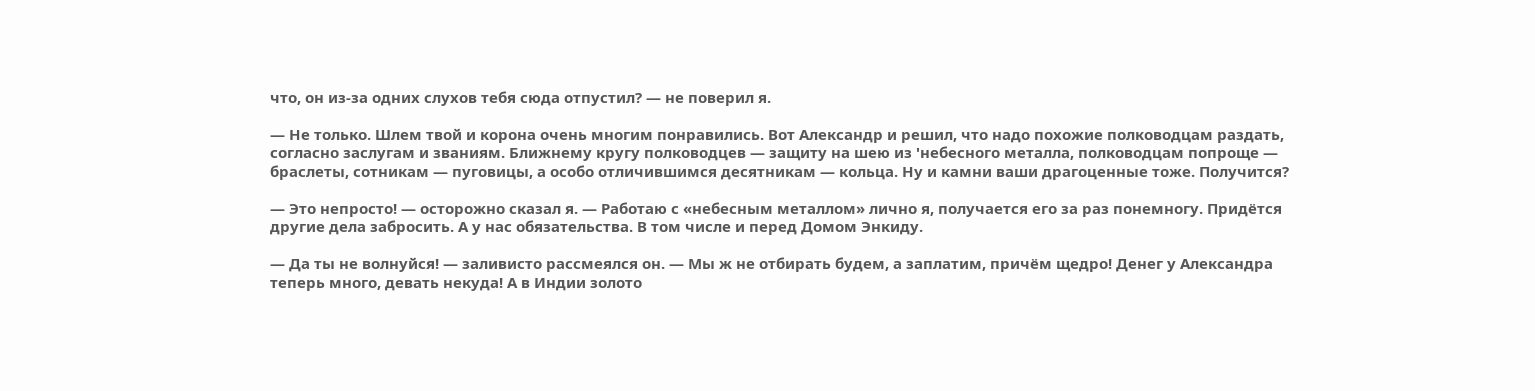что, он из-за одних слухов тебя сюда отпустил? — не поверил я.

— Не только. Шлем твой и корона очень многим понравились. Вот Александр и решил, что надо похожие полководцам раздать, согласно заслугам и званиям. Ближнему кругу полководцев — защиту на шею из 'небесного металла, полководцам попроще — браслеты, сотникам — пуговицы, а особо отличившимся десятникам — кольца. Ну и камни ваши драгоценные тоже. Получится?

— Это непросто! — осторожно сказал я. — Работаю с «небесным металлом» лично я, получается его за раз понемногу. Придётся другие дела забросить. А у нас обязательства. В том числе и перед Домом Энкиду.

— Да ты не волнуйся! — заливисто рассмеялся он. — Мы ж не отбирать будем, а заплатим, причём щедро! Денег у Александра теперь много, девать некуда! А в Индии золото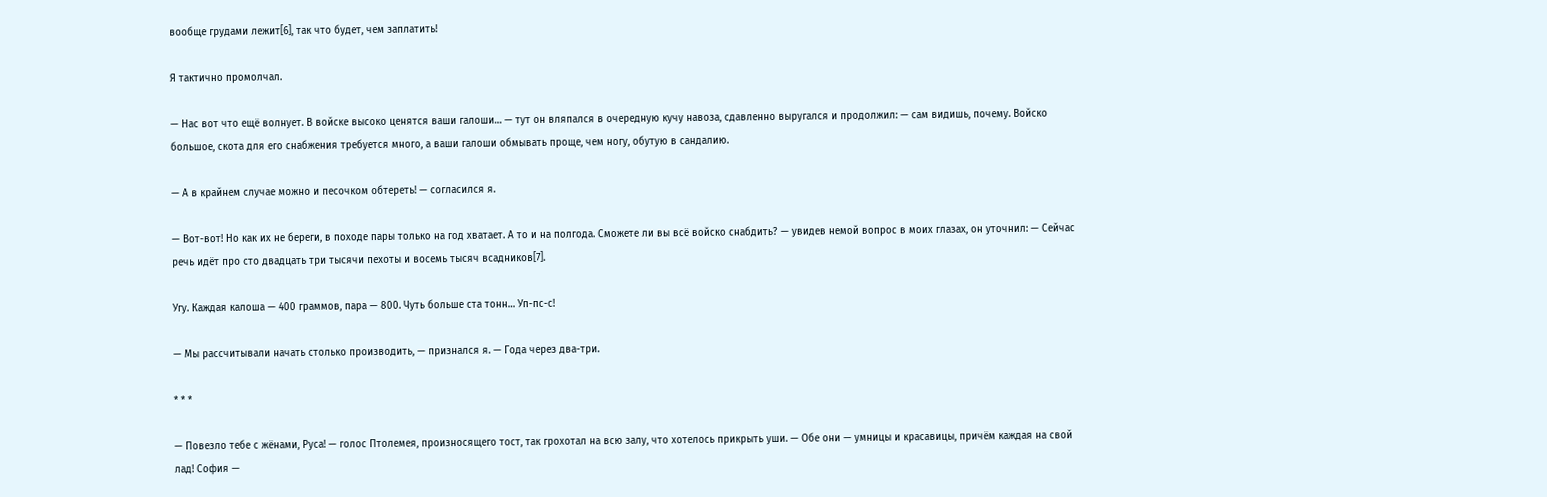вообще грудами лежит[6], так что будет, чем заплатить!

Я тактично промолчал.

— Нас вот что ещё волнует. В войске высоко ценятся ваши галоши… — тут он вляпался в очередную кучу навоза, сдавленно выругался и продолжил: — сам видишь, почему. Войско большое, скота для его снабжения требуется много, а ваши галоши обмывать проще, чем ногу, обутую в сандалию.

— А в крайнем случае можно и песочком обтереть! — согласился я.

— Вот-вот! Но как их не береги, в походе пары только на год хватает. А то и на полгода. Сможете ли вы всё войско снабдить? — увидев немой вопрос в моих глазах, он уточнил: — Сейчас речь идёт про сто двадцать три тысячи пехоты и восемь тысяч всадников[7].

Угу. Каждая калоша — 400 граммов, пара — 800. Чуть больше ста тонн… Уп-пс-с!

— Мы рассчитывали начать столько производить, — признался я. — Года через два-три.

* * *

— Повезло тебе с жёнами, Руса! — голос Птолемея, произносящего тост, так грохотал на всю залу, что хотелось прикрыть уши. — Обе они — умницы и красавицы, причём каждая на свой лад! София —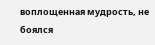воплощенная мудрость, не боялся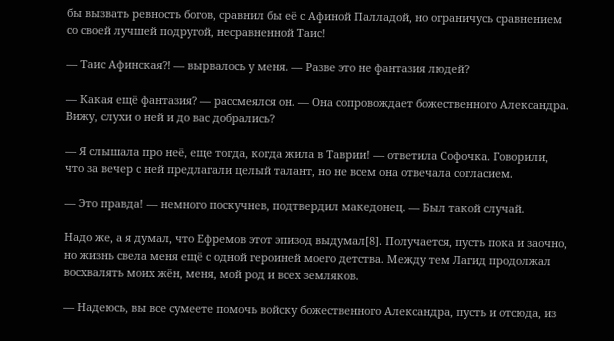бы вызвать ревность богов, сравнил бы её с Афиной Палладой, но ограничусь сравнением со своей лучшей подругой, несравненной Таис!

— Таис Афинская⁈ — вырвалось у меня. — Разве это не фантазия людей?

— Какая ещё фантазия? — рассмеялся он. — Она сопровождает божественного Александра. Вижу, слухи о ней и до вас добрались?

— Я слышала про неё, еще тогда, когда жила в Таврии! — ответила Софочка. Говорили, что за вечер с ней предлагали целый талант, но не всем она отвечала согласием.

— Это правда! — немного поскучнев, подтвердил македонец. — Был такой случай.

Надо же, а я думал, что Ефремов этот эпизод выдумал[8]. Получается, пусть пока и заочно, но жизнь свела меня ещё с одной героиней моего детства. Между тем Лагид продолжал восхвалять моих жён, меня, мой род и всех земляков.

— Надеюсь, вы все сумеете помочь войску божественного Александра, пусть и отсюда, из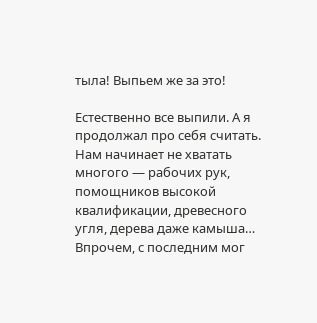тыла! Выпьем же за это!

Естественно все выпили. А я продолжал про себя считать. Нам начинает не хватать многого — рабочих рук, помощников высокой квалификации, древесного угля, дерева даже камыша… Впрочем, с последним мог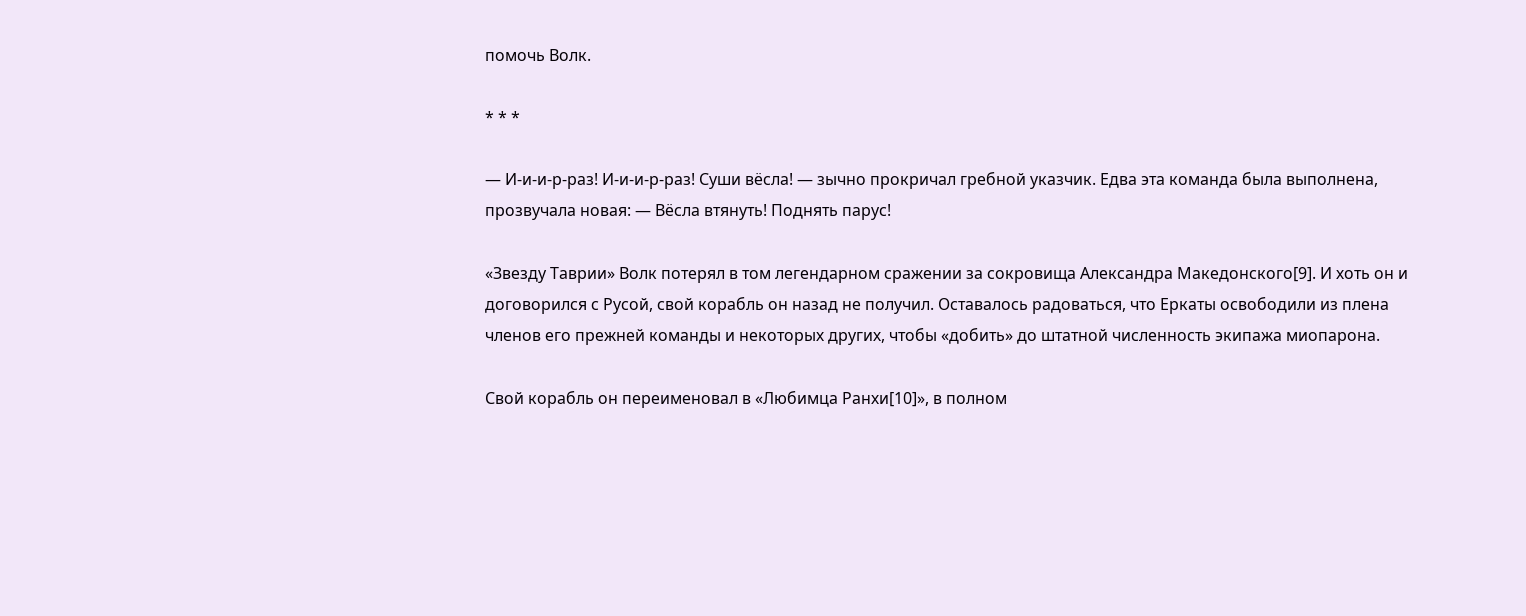помочь Волк.

* * *

— И-и-и-р-раз! И-и-и-р-раз! Суши вёсла! — зычно прокричал гребной указчик. Едва эта команда была выполнена, прозвучала новая: — Вёсла втянуть! Поднять парус!

«Звезду Таврии» Волк потерял в том легендарном сражении за сокровища Александра Македонского[9]. И хоть он и договорился с Русой, свой корабль он назад не получил. Оставалось радоваться, что Еркаты освободили из плена членов его прежней команды и некоторых других, чтобы «добить» до штатной численность экипажа миопарона.

Свой корабль он переименовал в «Любимца Ранхи[10]», в полном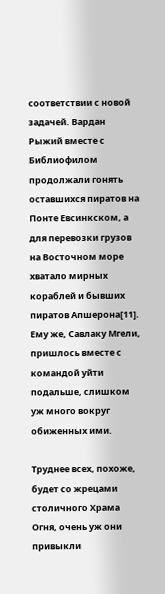соответствии с новой задачей. Вардан Рыжий вместе с Библиофилом продолжали гонять оставшихся пиратов на Понте Евсинкском, а для перевозки грузов на Восточном море хватало мирных кораблей и бывших пиратов Апшерона[11]. Ему же, Савлаку Мгели, пришлось вместе с командой уйти подальше, слишком уж много вокруг обиженных ими.

Труднее всех, похоже, будет со жрецами столичного Храма Огня, очень уж они привыкли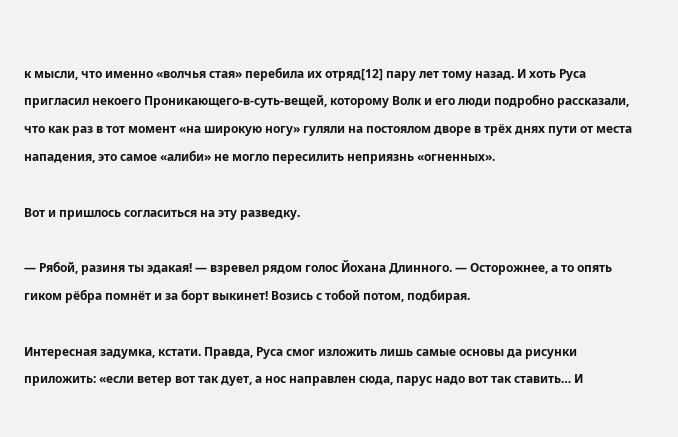к мысли, что именно «волчья стая» перебила их отряд[12] пару лет тому назад. И хоть Руса пригласил некоего Проникающего-в-суть-вещей, которому Волк и его люди подробно рассказали, что как раз в тот момент «на широкую ногу» гуляли на постоялом дворе в трёх днях пути от места нападения, это самое «алиби» не могло пересилить неприязнь «огненных».

Вот и пришлось согласиться на эту разведку.

— Рябой, разиня ты эдакая! — взревел рядом голос Йохана Длинного. — Осторожнее, а то опять гиком рёбра помнёт и за борт выкинет! Возись с тобой потом, подбирая.

Интересная задумка, кстати. Правда, Руса смог изложить лишь самые основы да рисунки приложить: «если ветер вот так дует, а нос направлен сюда, парус надо вот так ставить… И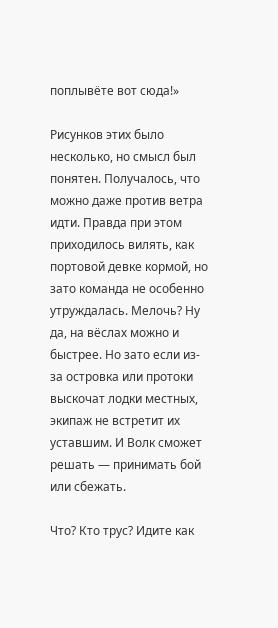поплывёте вот сюда!»

Рисунков этих было несколько, но смысл был понятен. Получалось, что можно даже против ветра идти. Правда при этом приходилось вилять, как портовой девке кормой, но зато команда не особенно утруждалась. Мелочь? Ну да, на вёслах можно и быстрее. Но зато если из-за островка или протоки выскочат лодки местных, экипаж не встретит их уставшим. И Волк сможет решать — принимать бой или сбежать.

Что? Кто трус? Идите как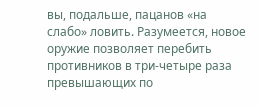вы, подальше, пацанов «на слабо» ловить. Разумеется, новое оружие позволяет перебить противников в три-четыре раза превышающих по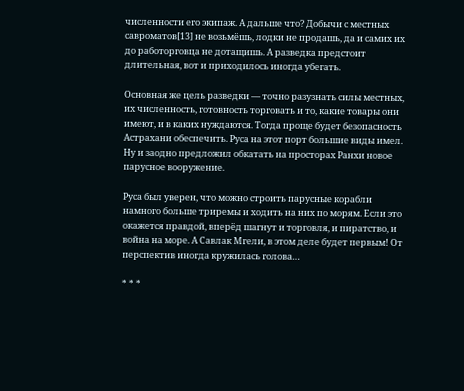численности его экипаж. А дальше что? Добычи с местных савроматов[13] не возьмёшь, лодки не продашь, да и самих их до работорговца не дотащишь. А разведка предстоит длительная, вот и приходилось иногда убегать.

Основная же цель разведки — точно разузнать силы местных, их численность, готовность торговать и то, какие товары они имеют, и в каких нуждаются. Тогда проще будет безопасность Астрахани обеспечить. Руса на этот порт большие виды имел. Ну и заодно предложил обкатать на просторах Ранхи новое парусное вооружение.

Руса был уверен, что можно строить парусные корабли намного больше триремы и ходить на них по морям. Если это окажется правдой, вперёд шагнут и торговля, и пиратство, и война на море. А Савлак Мгели, в этом деле будет первым! От перспектив иногда кружилась голова…

* * *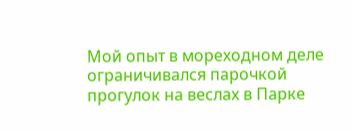Мой опыт в мореходном деле ограничивался парочкой прогулок на веслах в Парке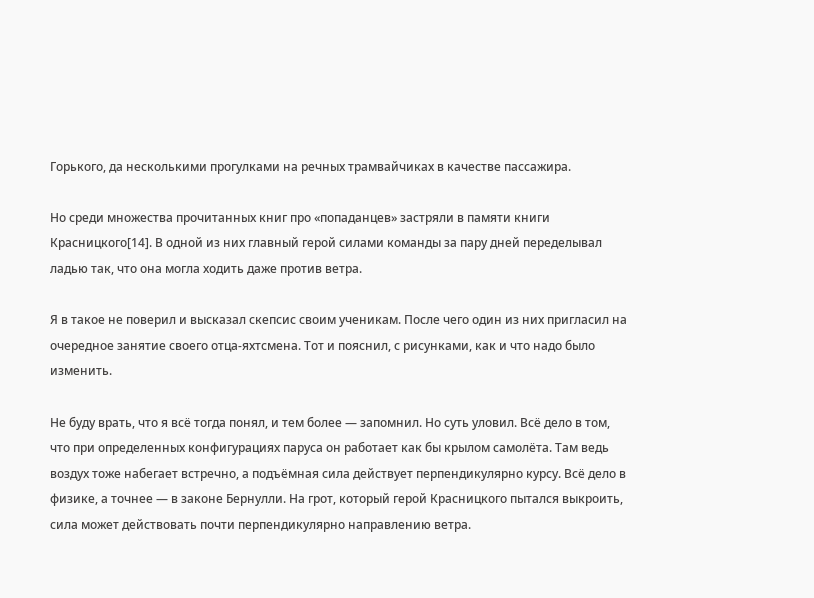Горького, да несколькими прогулками на речных трамвайчиках в качестве пассажира.

Но среди множества прочитанных книг про «попаданцев» застряли в памяти книги Красницкого[14]. В одной из них главный герой силами команды за пару дней переделывал ладью так, что она могла ходить даже против ветра.

Я в такое не поверил и высказал скепсис своим ученикам. После чего один из них пригласил на очередное занятие своего отца-яхтсмена. Тот и пояснил, с рисунками, как и что надо было изменить.

Не буду врать, что я всё тогда понял, и тем более — запомнил. Но суть уловил. Всё дело в том, что при определенных конфигурациях паруса он работает как бы крылом самолёта. Там ведь воздух тоже набегает встречно, а подъёмная сила действует перпендикулярно курсу. Всё дело в физике, а точнее — в законе Бернулли. На грот, который герой Красницкого пытался выкроить, сила может действовать почти перпендикулярно направлению ветра.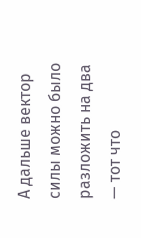А дальше вектор силы можно было разложить на два — тот что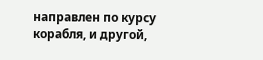направлен по курсу корабля, и другой,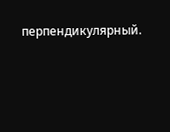перпендикулярный.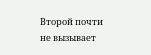Второй почти не вызывает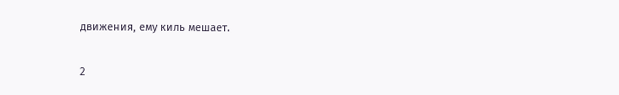движения, ему киль мешает.

2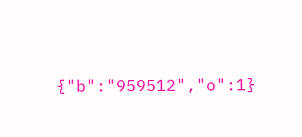{"b":"959512","o":1}